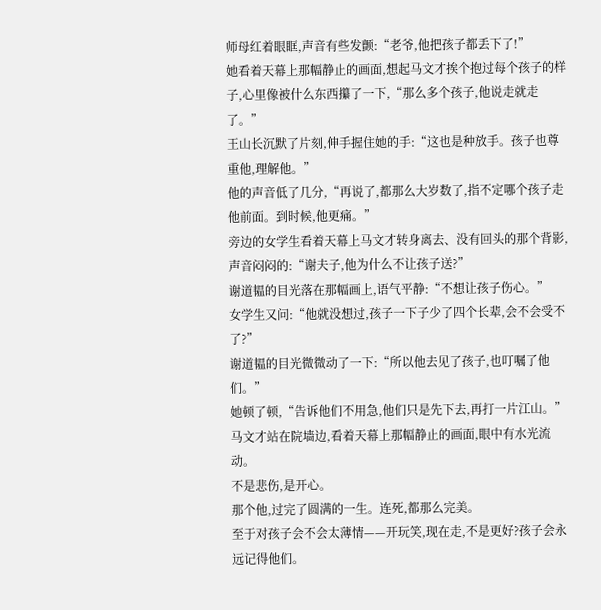师母红着眼眶,声音有些发颤:“老爷,他把孩子都丢下了!”
她看着天幕上那幅静止的画面,想起马文才挨个抱过每个孩子的样子,心里像被什么东西攥了一下,“那么多个孩子,他说走就走了。”
王山长沉默了片刻,伸手握住她的手:“这也是种放手。孩子也尊重他,理解他。”
他的声音低了几分,“再说了,都那么大岁数了,指不定哪个孩子走他前面。到时候,他更痛。”
旁边的女学生看着天幕上马文才转身离去、没有回头的那个背影,声音闷闷的:“谢夫子,他为什么不让孩子送?”
谢道韫的目光落在那幅画上,语气平静:“不想让孩子伤心。”
女学生又问:“他就没想过,孩子一下子少了四个长辈,会不会受不了?”
谢道韫的目光微微动了一下:“所以他去见了孩子,也叮嘱了他们。”
她顿了顿,“告诉他们不用急,他们只是先下去,再打一片江山。”
马文才站在院墙边,看着天幕上那幅静止的画面,眼中有水光流动。
不是悲伤,是开心。
那个他,过完了圆满的一生。连死,都那么完美。
至于对孩子会不会太薄情——开玩笑,现在走,不是更好?孩子会永远记得他们。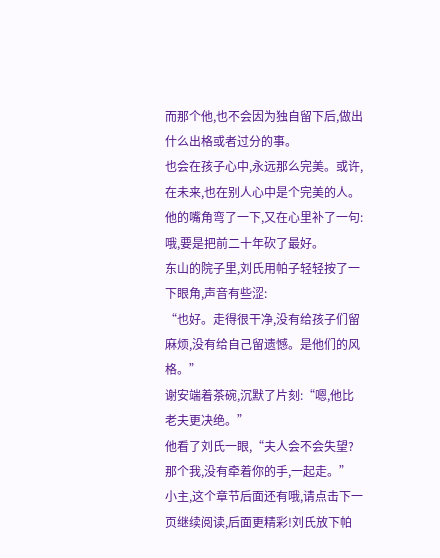而那个他,也不会因为独自留下后,做出什么出格或者过分的事。
也会在孩子心中,永远那么完美。或许,在未来,也在别人心中是个完美的人。
他的嘴角弯了一下,又在心里补了一句:哦,要是把前二十年砍了最好。
东山的院子里,刘氏用帕子轻轻按了一下眼角,声音有些涩:
“也好。走得很干净,没有给孩子们留麻烦,没有给自己留遗憾。是他们的风格。”
谢安端着茶碗,沉默了片刻:“嗯,他比老夫更决绝。”
他看了刘氏一眼,“夫人会不会失望?那个我,没有牵着你的手,一起走。”
小主,这个章节后面还有哦,请点击下一页继续阅读,后面更精彩!刘氏放下帕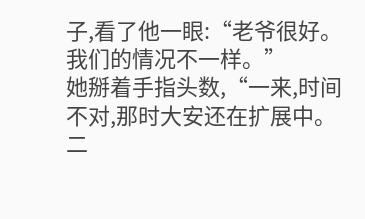子,看了他一眼:“老爷很好。我们的情况不一样。”
她掰着手指头数,“一来,时间不对,那时大安还在扩展中。二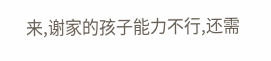来,谢家的孩子能力不行,还需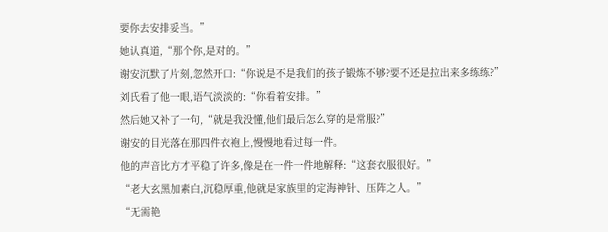要你去安排妥当。”
她认真道,“那个你,是对的。”
谢安沉默了片刻,忽然开口:“你说是不是我们的孩子锻炼不够?要不还是拉出来多练练?”
刘氏看了他一眼,语气淡淡的:“你看着安排。”
然后她又补了一句,“就是我没懂,他们最后怎么穿的是常服?”
谢安的目光落在那四件衣袍上,慢慢地看过每一件。
他的声音比方才平稳了许多,像是在一件一件地解释:“这套衣服很好。”
“老大玄黑加素白,沉稳厚重,他就是家族里的定海神针、压阵之人。”
“无需艳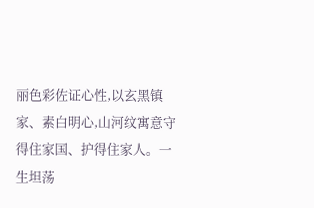丽色彩佐证心性,以玄黑镇家、素白明心,山河纹寓意守得住家国、护得住家人。一生坦荡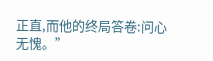正直,而他的终局答卷:问心无愧。”